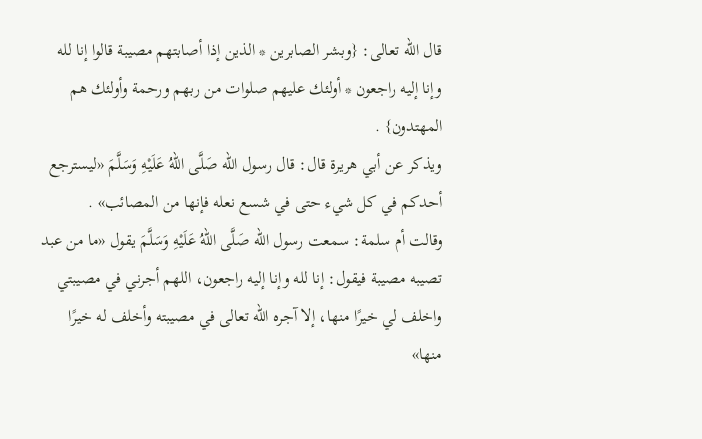قال الله تعالى: {وبشر الصابرين * الذين إذا أصابتهم مصيبة قالوا إنا لله وإنا إليه راجعون * أولئك عليهم صلوات من ربهم ورحمة وأولئك هم المهتدون} .
ويذكر عن أبي هريرة قال: قال رسول الله صَلَّى اللهُ عَلَيْهِ وَسَلَّمَ «ليسترجع أحدكم في كل شيء حتى في شسع نعله فإنها من المصائب» .
وقالت أم سلمة: سمعت رسول الله صَلَّى اللهُ عَلَيْهِ وَسَلَّمَ يقول «ما من عبد تصيبه مصيبة فيقول: إنا لله وإنا إليه راجعون، اللهم أجرني في مصيبتي واخلف لي خيرًا منها، إلا آجره الله تعالى في مصيبته وأخلف له خيرًا منها»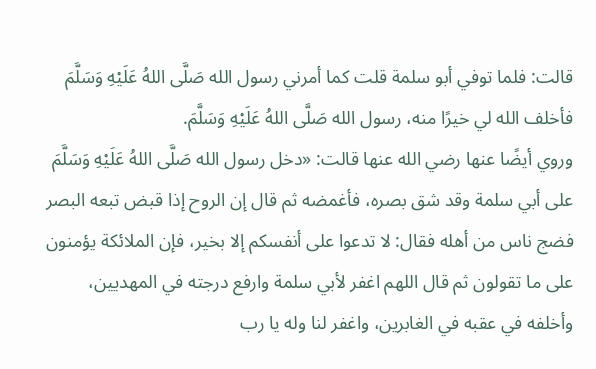قالت: فلما توفي أبو سلمة قلت كما أمرني رسول الله صَلَّى اللهُ عَلَيْهِ وَسَلَّمَ فأخلف الله لي خيرًا منه، رسول الله صَلَّى اللهُ عَلَيْهِ وَسَلَّمَ.
وروي أيضًا عنها رضي الله عنها قالت: «دخل رسول الله صَلَّى اللهُ عَلَيْهِ وَسَلَّمَ على أبي سلمة وقد شق بصره، فأغمضه ثم قال إن الروح إذا قبض تبعه البصر فضج ناس من أهله فقال: لا تدعوا على أنفسكم إلا بخير، فإن الملائكة يؤمنون على ما تقولون ثم قال اللهم اغفر لأبي سلمة وارفع درجته في المهديين، وأخلفه في عقبه في الغابرين، واغفر لنا وله يا رب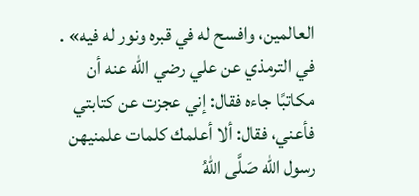العالمين، وافسح له في قبره ونور له فيه» .
في الترمذي عن علي رضي الله عنه أن مكاتبًا جاءه فقال: إني عجزت عن كتابتي فأعني، فقال: ألا أعلمك كلمات علمنيهن رسول الله صَلَّى اللهُ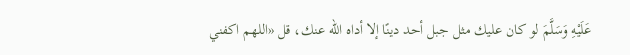عَلَيْهِ وَسَلَّمَ لو كان عليك مثل جبل أحد دينًا إلا أداه الله عنك، قل «اللهم اكفني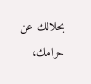بحلالك عن حرامك،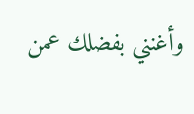وأغنني بفضلك عمن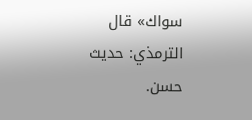سواك» قال الترمذي: حديث حسن.